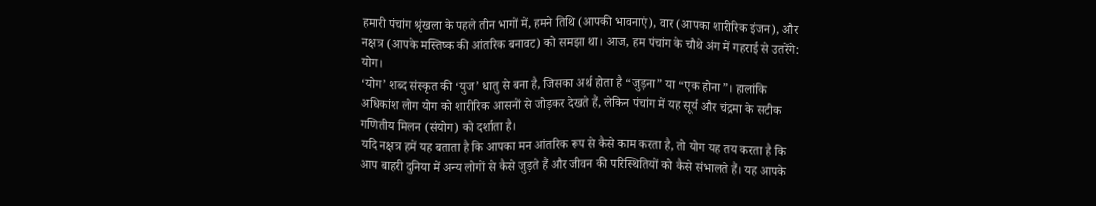हमारी पंचांग श्रृंखला के पहले तीन भागों में, हमने तिथि (आपकी भावनाएं), वार (आपका शारीरिक इंजन), और नक्षत्र (आपके मस्तिष्क की आंतरिक बनावट) को समझा था। आज, हम पंचांग के चौथे अंग में गहराई से उतरेंगे: योग।
‘योग’ शब्द संस्कृत की ‘युज’ धातु से बना है, जिसका अर्थ होता है “जुड़ना” या “एक होना”। हालांकि अधिकांश लोग योग को शारीरिक आसनों से जोड़कर देखते हैं, लेकिन पंचांग में यह सूर्य और चंद्रमा के सटीक गणितीय मिलन (संयोग) को दर्शाता है।
यदि नक्षत्र हमें यह बताता है कि आपका मन आंतरिक रूप से कैसे काम करता है, तो योग यह तय करता है कि आप बाहरी दुनिया में अन्य लोगों से कैसे जुड़ते हैं और जीवन की परिस्थितियों को कैसे संभालते हैं। यह आपके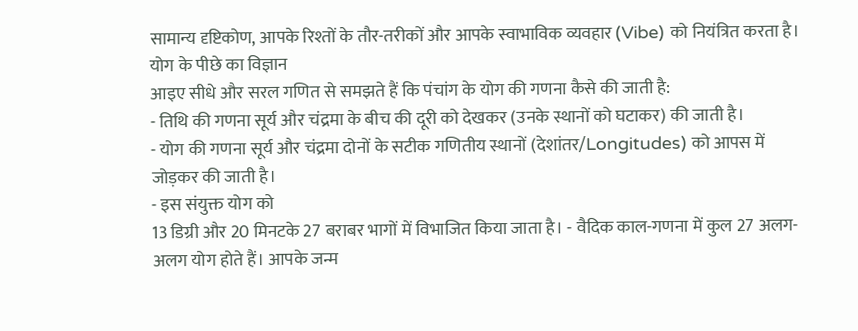सामान्य दृष्टिकोण, आपके रिश्तों के तौर-तरीकों और आपके स्वाभाविक व्यवहार (Vibe) को नियंत्रित करता है।
योग के पीछे का विज्ञान
आइए सीधे और सरल गणित से समझते हैं कि पंचांग के योग की गणना कैसे की जाती है:
- तिथि की गणना सूर्य और चंद्रमा के बीच की दूरी को देखकर (उनके स्थानों को घटाकर) की जाती है।
- योग की गणना सूर्य और चंद्रमा दोनों के सटीक गणितीय स्थानों (देशांतर/Longitudes) को आपस में जोड़कर की जाती है।
- इस संयुक्त योग को
13 डिग्री और 20 मिनटके 27 बराबर भागों में विभाजित किया जाता है। - वैदिक काल-गणना में कुल 27 अलग-अलग योग होते हैं। आपके जन्म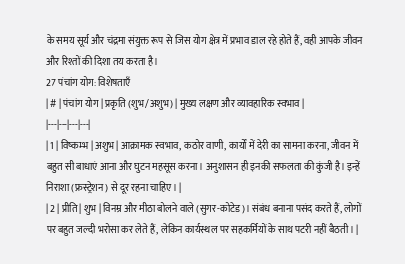के समय सूर्य और चंद्रमा संयुक्त रूप से जिस योग क्षेत्र में प्रभाव डाल रहे होते हैं, वही आपके जीवन और रिश्तों की दिशा तय करता है।
27 पंचांग योग: विशेषताएँ
| # | पंचांग योग | प्रकृति (शुभ/अशुभ) | मुख्य लक्षण और व्यावहारिक स्वभाव |
|---|---|---|---|
| 1 | विष्कम्भ | अशुभ | आक्रामक स्वभाव, कठोर वाणी, कार्यों में देरी का सामना करना, जीवन में बहुत सी बाधाएं आना और घुटन महसूस करना। अनुशासन ही इनकी सफलता की कुंजी है। इन्हें निराशा (फ्रस्ट्रेशन) से दूर रहना चाहिए। |
| 2 | प्रीति | शुभ | विनम्र और मीठा बोलने वाले (सुगर-कोटेड)। संबंध बनाना पसंद करते हैं, लोगों पर बहुत जल्दी भरोसा कर लेते हैं, लेकिन कार्यस्थल पर सहकर्मियों के साथ पटरी नहीं बैठती। |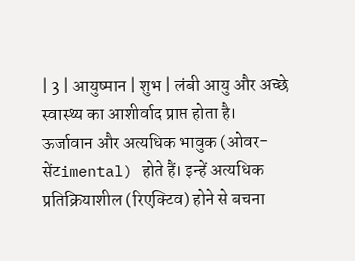| 3 | आयुष्मान | शुभ | लंबी आयु और अच्छे स्वास्थ्य का आशीर्वाद प्राप्त होता है। ऊर्जावान और अत्यधिक भावुक (ओवर-सेंटimental) होते हैं। इन्हें अत्यधिक प्रतिक्रियाशील (रिएक्टिव) होने से बचना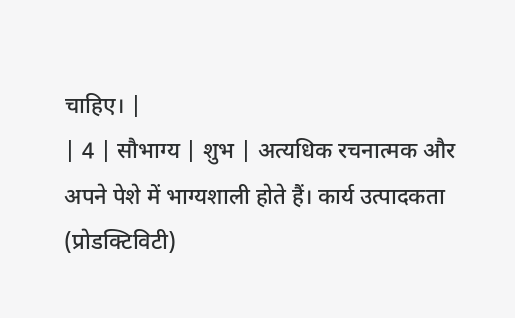चाहिए। |
| 4 | सौभाग्य | शुभ | अत्यधिक रचनात्मक और अपने पेशे में भाग्यशाली होते हैं। कार्य उत्पादकता (प्रोडक्टिविटी)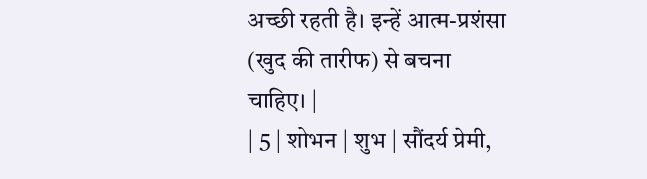अच्छी रहती है। इन्हें आत्म-प्रशंसा (खुद की तारीफ) से बचना चाहिए। |
| 5 | शोभन | शुभ | सौंदर्य प्रेमी,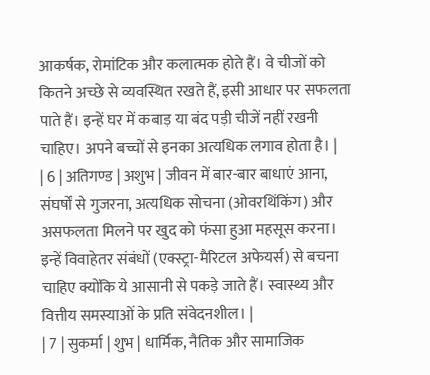आकर्षक, रोमांटिक और कलात्मक होते हैं। वे चीजों को कितने अच्छे से व्यवस्थित रखते हैं, इसी आधार पर सफलता पाते हैं। इन्हें घर में कबाड़ या बंद पड़ी चीजें नहीं रखनी चाहिए। अपने बच्चों से इनका अत्यधिक लगाव होता है। |
| 6 | अतिगण्ड | अशुभ | जीवन में बार-बार बाधाएं आना, संघर्षों से गुजरना, अत्यधिक सोचना (ओवरथिंकिंग) और असफलता मिलने पर खुद को फंसा हुआ महसूस करना। इन्हें विवाहेतर संबंधों (एक्स्ट्रा-मैरिटल अफेयर्स) से बचना चाहिए क्योंकि ये आसानी से पकड़े जाते हैं। स्वास्थ्य और वित्तीय समस्याओं के प्रति संवेदनशील। |
| 7 | सुकर्मा | शुभ | धार्मिक, नैतिक और सामाजिक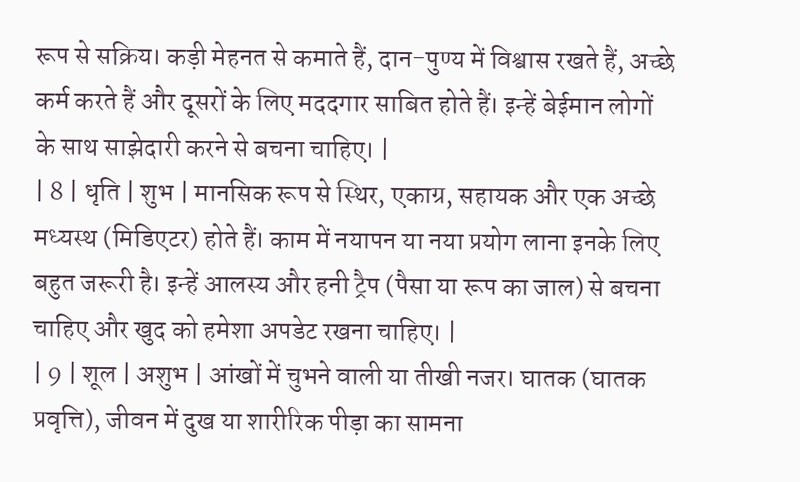रूप से सक्रिय। कड़ी मेहनत से कमाते हैं, दान-पुण्य में विश्वास रखते हैं, अच्छे कर्म करते हैं और दूसरों के लिए मददगार साबित होते हैं। इन्हें बेईमान लोगों के साथ साझेदारी करने से बचना चाहिए। |
| 8 | धृति | शुभ | मानसिक रूप से स्थिर, एकाग्र, सहायक और एक अच्छे मध्यस्थ (मिडिएटर) होते हैं। काम में नयापन या नया प्रयोग लाना इनके लिए बहुत जरूरी है। इन्हें आलस्य और हनी ट्रैप (पैसा या रूप का जाल) से बचना चाहिए और खुद को हमेशा अपडेट रखना चाहिए। |
| 9 | शूल | अशुभ | आंखों में चुभने वाली या तीखी नजर। घातक (घातक प्रवृत्ति), जीवन में दुख या शारीरिक पीड़ा का सामना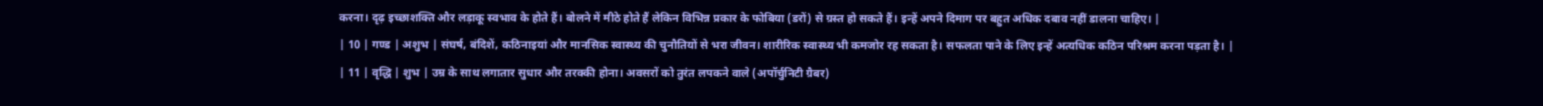करना। दृढ़ इच्छाशक्ति और लड़ाकू स्वभाव के होते हैं। बोलने में मीठे होते हैं लेकिन विभिन्न प्रकार के फोबिया (डरों) से ग्रस्त हो सकते हैं। इन्हें अपने दिमाग पर बहुत अधिक दबाव नहीं डालना चाहिए। |
| 10 | गण्ड | अशुभ | संघर्ष, बंदिशें, कठिनाइयां और मानसिक स्वास्थ्य की चुनौतियों से भरा जीवन। शारीरिक स्वास्थ्य भी कमजोर रह सकता है। सफलता पाने के लिए इन्हें अत्यधिक कठिन परिश्रम करना पड़ता है। |
| 11 | वृद्धि | शुभ | उम्र के साथ लगातार सुधार और तरक्की होना। अवसरों को तुरंत लपकने वाले (अपॉर्चुनिटी ग्रैबर)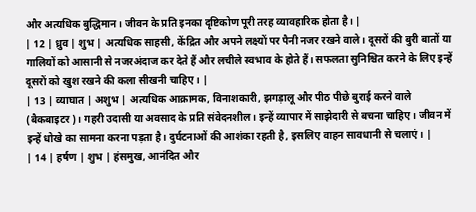और अत्यधिक बुद्धिमान। जीवन के प्रति इनका दृष्टिकोण पूरी तरह व्यावहारिक होता है। |
| 12 | ध्रुव | शुभ | अत्यधिक साहसी, केंद्रित और अपने लक्ष्यों पर पैनी नजर रखने वाले। दूसरों की बुरी बातों या गालियों को आसानी से नजरअंदाज कर देते हैं और लचीले स्वभाव के होते हैं। सफलता सुनिश्चित करने के लिए इन्हें दूसरों को खुश रखने की कला सीखनी चाहिए। |
| 13 | व्याघात | अशुभ | अत्यधिक आक्रामक, विनाशकारी, झगड़ालू और पीठ पीछे बुराई करने वाले (बैकबाइटर)। गहरी उदासी या अवसाद के प्रति संवेदनशील। इन्हें व्यापार में साझेदारी से बचना चाहिए। जीवन में इन्हें धोखे का सामना करना पड़ता है। दुर्घटनाओं की आशंका रहती है, इसलिए वाहन सावधानी से चलाएं। |
| 14 | हर्षण | शुभ | हंसमुख, आनंदित और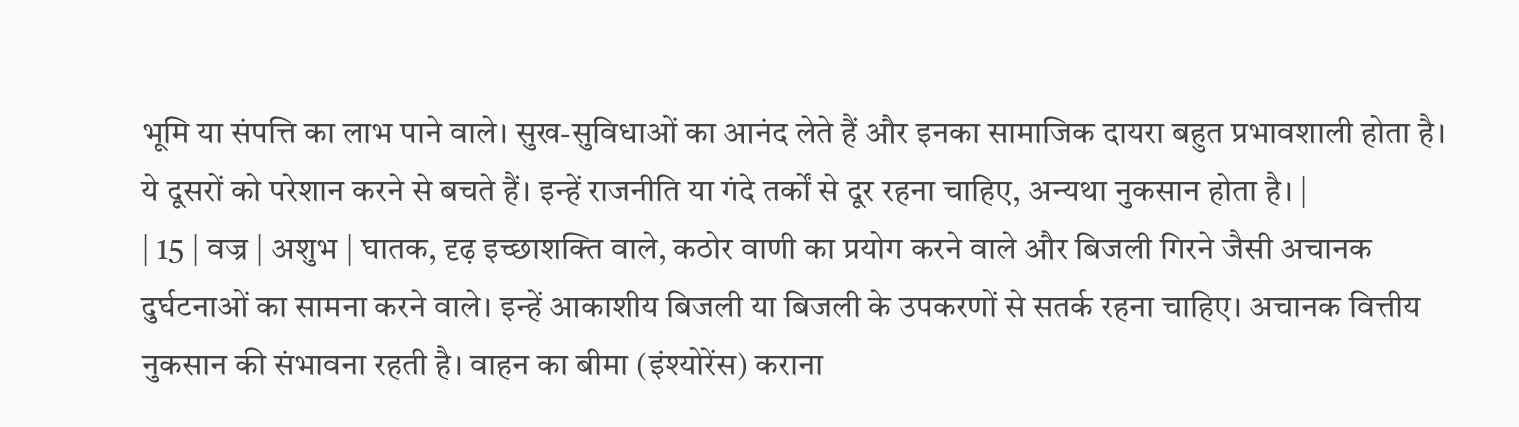भूमि या संपत्ति का लाभ पाने वाले। सुख-सुविधाओं का आनंद लेते हैं और इनका सामाजिक दायरा बहुत प्रभावशाली होता है। ये दूसरों को परेशान करने से बचते हैं। इन्हें राजनीति या गंदे तर्कों से दूर रहना चाहिए, अन्यथा नुकसान होता है। |
| 15 | वज्र | अशुभ | घातक, दृढ़ इच्छाशक्ति वाले, कठोर वाणी का प्रयोग करने वाले और बिजली गिरने जैसी अचानक दुर्घटनाओं का सामना करने वाले। इन्हें आकाशीय बिजली या बिजली के उपकरणों से सतर्क रहना चाहिए। अचानक वित्तीय नुकसान की संभावना रहती है। वाहन का बीमा (इंश्योरेंस) कराना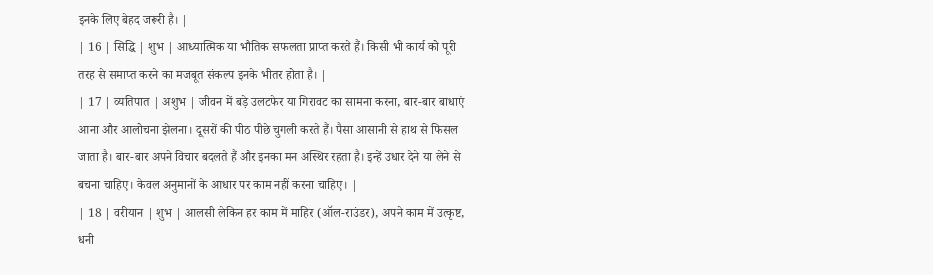इनके लिए बेहद जरूरी है। |
| 16 | सिद्धि | शुभ | आध्यात्मिक या भौतिक सफलता प्राप्त करते हैं। किसी भी कार्य को पूरी तरह से समाप्त करने का मजबूत संकल्प इनके भीतर होता है। |
| 17 | व्यतिपात | अशुभ | जीवन में बड़े उलटफेर या गिरावट का सामना करना, बार-बार बाधाएं आना और आलोचना झेलना। दूसरों की पीठ पीछे चुगली करते हैं। पैसा आसानी से हाथ से फिसल जाता है। बार-बार अपने विचार बदलते हैं और इनका मन अस्थिर रहता है। इन्हें उधार देने या लेने से बचना चाहिए। केवल अनुमानों के आधार पर काम नहीं करना चाहिए। |
| 18 | वरीयान | शुभ | आलसी लेकिन हर काम में माहिर (ऑल-राउंडर), अपने काम में उत्कृष्ट, धनी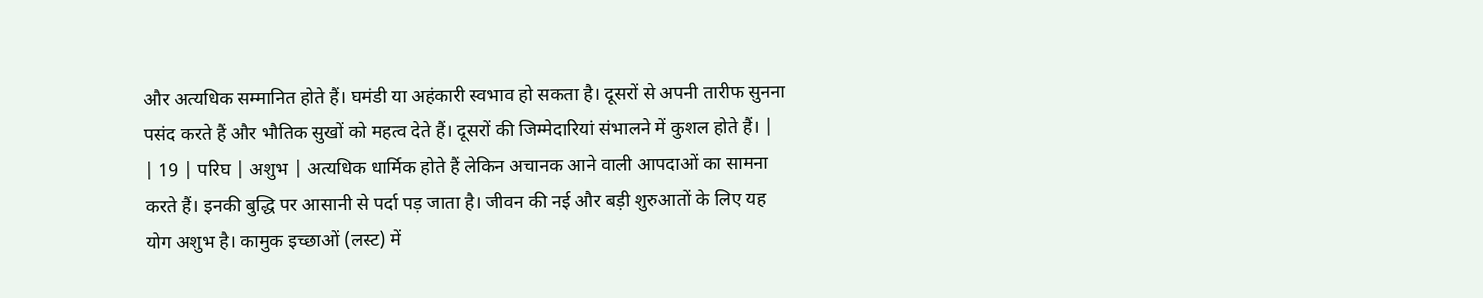और अत्यधिक सम्मानित होते हैं। घमंडी या अहंकारी स्वभाव हो सकता है। दूसरों से अपनी तारीफ सुनना पसंद करते हैं और भौतिक सुखों को महत्व देते हैं। दूसरों की जिम्मेदारियां संभालने में कुशल होते हैं। |
| 19 | परिघ | अशुभ | अत्यधिक धार्मिक होते हैं लेकिन अचानक आने वाली आपदाओं का सामना करते हैं। इनकी बुद्धि पर आसानी से पर्दा पड़ जाता है। जीवन की नई और बड़ी शुरुआतों के लिए यह योग अशुभ है। कामुक इच्छाओं (लस्ट) में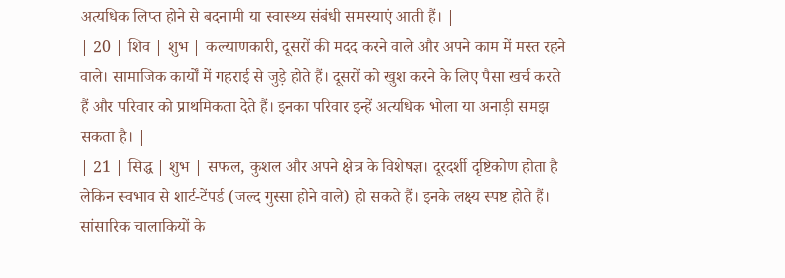अत्यधिक लिप्त होने से बदनामी या स्वास्थ्य संबंधी समस्याएं आती हैं। |
| 20 | शिव | शुभ | कल्याणकारी, दूसरों की मदद करने वाले और अपने काम में मस्त रहने वाले। सामाजिक कार्यों में गहराई से जुड़े होते हैं। दूसरों को खुश करने के लिए पैसा खर्च करते हैं और परिवार को प्राथमिकता देते हैं। इनका परिवार इन्हें अत्यधिक भोला या अनाड़ी समझ सकता है। |
| 21 | सिद्ध | शुभ | सफल, कुशल और अपने क्षेत्र के विशेषज्ञ। दूरदर्शी दृष्टिकोण होता है लेकिन स्वभाव से शार्ट-टेंपर्ड (जल्द गुस्सा होने वाले) हो सकते हैं। इनके लक्ष्य स्पष्ट होते हैं। सांसारिक चालाकियों के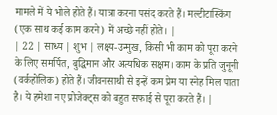मामले में ये भोले होते हैं। यात्रा करना पसंद करते हैं। मल्टीटास्किंग (एक साथ कई काम करने) में अच्छे नहीं होते। |
| 22 | साध्य | शुभ | लक्ष्य-उन्मुख, किसी भी काम को पूरा करने के लिए समर्पित, बुद्धिमान और अत्यधिक सक्षम। काम के प्रति जुनूनी (वर्कहोलिक) होते हैं। जीवनसाथी से इन्हें कम प्रेम या स्नेह मिल पाता है। ये हमेशा नए प्रोजेक्ट्स को बहुत सफाई से पूरा करते हैं। |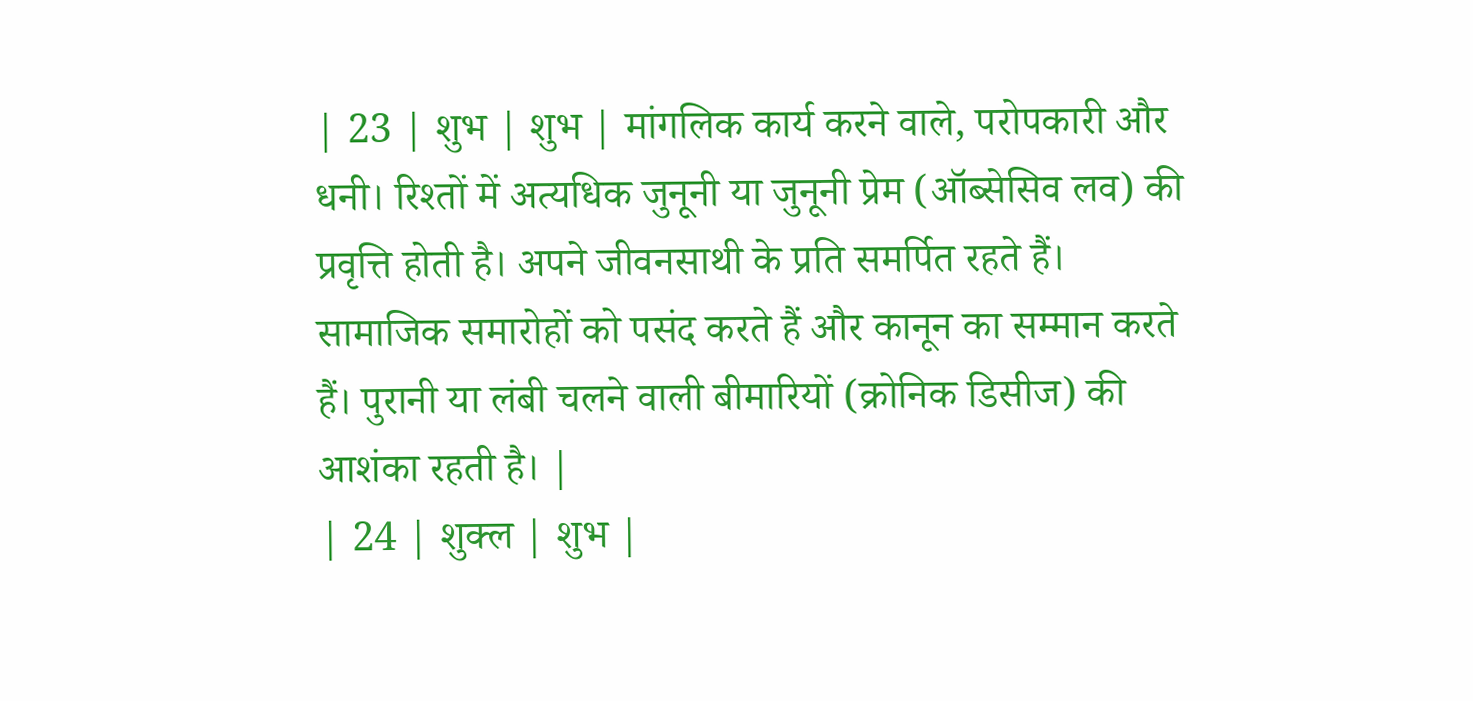| 23 | शुभ | शुभ | मांगलिक कार्य करने वाले, परोपकारी और धनी। रिश्तों में अत्यधिक जुनूनी या जुनूनी प्रेम (ऑब्सेसिव लव) की प्रवृत्ति होती है। अपने जीवनसाथी के प्रति समर्पित रहते हैं। सामाजिक समारोहों को पसंद करते हैं और कानून का सम्मान करते हैं। पुरानी या लंबी चलने वाली बीमारियों (क्रोनिक डिसीज) की आशंका रहती है। |
| 24 | शुक्ल | शुभ |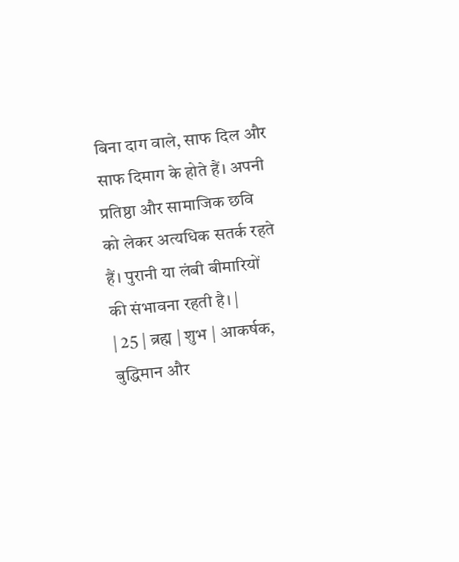बिना दाग वाले, साफ दिल और साफ दिमाग के होते हैं। अपनी प्रतिष्ठा और सामाजिक छवि को लेकर अत्यधिक सतर्क रहते हैं। पुरानी या लंबी बीमारियों की संभावना रहती है। |
| 25 | ब्रह्म | शुभ | आकर्षक, बुद्धिमान और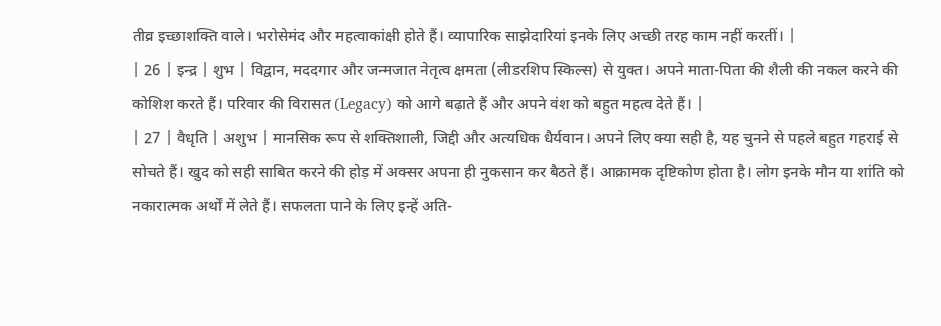तीव्र इच्छाशक्ति वाले। भरोसेमंद और महत्वाकांक्षी होते हैं। व्यापारिक साझेदारियां इनके लिए अच्छी तरह काम नहीं करतीं। |
| 26 | इन्द्र | शुभ | विद्वान, मददगार और जन्मजात नेतृत्व क्षमता (लीडरशिप स्किल्स) से युक्त। अपने माता-पिता की शैली की नकल करने की कोशिश करते हैं। परिवार की विरासत (Legacy) को आगे बढ़ाते हैं और अपने वंश को बहुत महत्व देते हैं। |
| 27 | वैधृति | अशुभ | मानसिक रूप से शक्तिशाली, जिद्दी और अत्यधिक धैर्यवान। अपने लिए क्या सही है, यह चुनने से पहले बहुत गहराई से सोचते हैं। खुद को सही साबित करने की होड़ में अक्सर अपना ही नुकसान कर बैठते हैं। आक्रामक दृष्टिकोण होता है। लोग इनके मौन या शांति को नकारात्मक अर्थों में लेते हैं। सफलता पाने के लिए इन्हें अति-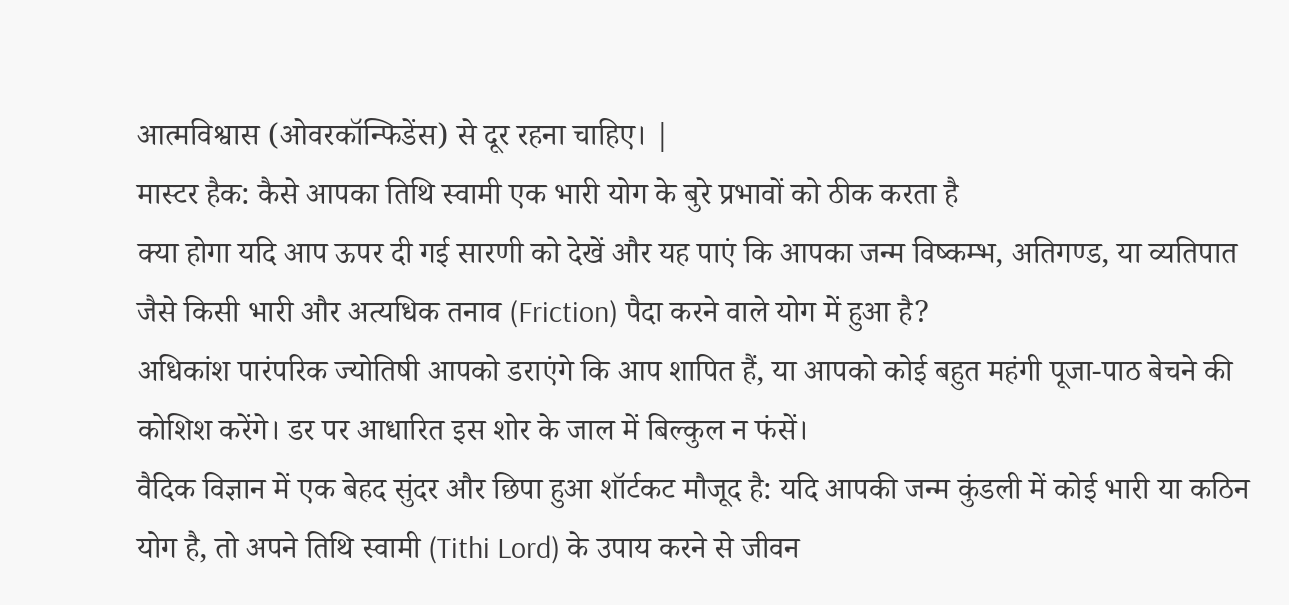आत्मविश्वास (ओवरकॉन्फिडेंस) से दूर रहना चाहिए। |
मास्टर हैक: कैसे आपका तिथि स्वामी एक भारी योग के बुरे प्रभावों को ठीक करता है
क्या होगा यदि आप ऊपर दी गई सारणी को देखें और यह पाएं कि आपका जन्म विष्कम्भ, अतिगण्ड, या व्यतिपात जैसे किसी भारी और अत्यधिक तनाव (Friction) पैदा करने वाले योग में हुआ है?
अधिकांश पारंपरिक ज्योतिषी आपको डराएंगे कि आप शापित हैं, या आपको कोई बहुत महंगी पूजा-पाठ बेचने की कोशिश करेंगे। डर पर आधारित इस शोर के जाल में बिल्कुल न फंसें।
वैदिक विज्ञान में एक बेहद सुंदर और छिपा हुआ शॉर्टकट मौजूद है: यदि आपकी जन्म कुंडली में कोई भारी या कठिन योग है, तो अपने तिथि स्वामी (Tithi Lord) के उपाय करने से जीवन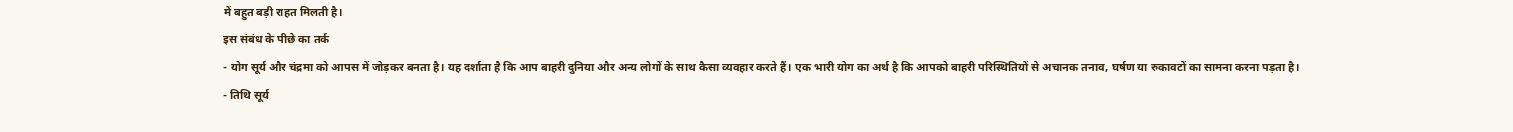में बहुत बड़ी राहत मिलती है।
इस संबंध के पीछे का तर्क
- योग सूर्य और चंद्रमा को आपस में जोड़कर बनता है। यह दर्शाता है कि आप बाहरी दुनिया और अन्य लोगों के साथ कैसा व्यवहार करते हैं। एक भारी योग का अर्थ है कि आपको बाहरी परिस्थितियों से अचानक तनाव, घर्षण या रुकावटों का सामना करना पड़ता है।
- तिथि सूर्य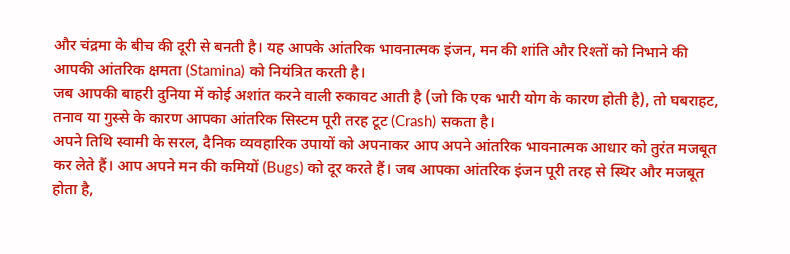और चंद्रमा के बीच की दूरी से बनती है। यह आपके आंतरिक भावनात्मक इंजन, मन की शांति और रिश्तों को निभाने की आपकी आंतरिक क्षमता (Stamina) को नियंत्रित करती है।
जब आपकी बाहरी दुनिया में कोई अशांत करने वाली रुकावट आती है (जो कि एक भारी योग के कारण होती है), तो घबराहट, तनाव या गुस्से के कारण आपका आंतरिक सिस्टम पूरी तरह टूट (Crash) सकता है।
अपने तिथि स्वामी के सरल, दैनिक व्यवहारिक उपायों को अपनाकर आप अपने आंतरिक भावनात्मक आधार को तुरंत मजबूत कर लेते हैं। आप अपने मन की कमियों (Bugs) को दूर करते हैं। जब आपका आंतरिक इंजन पूरी तरह से स्थिर और मजबूत होता है,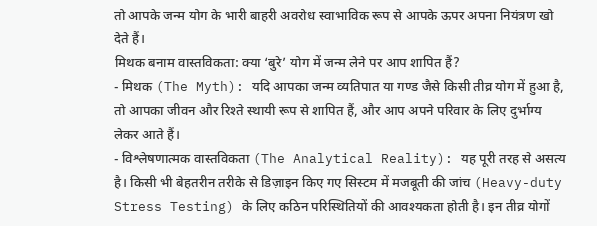तो आपके जन्म योग के भारी बाहरी अवरोध स्वाभाविक रूप से आपके ऊपर अपना नियंत्रण खो देते हैं।
मिथक बनाम वास्तविकता: क्या ‘बुरे’ योग में जन्म लेने पर आप शापित हैं?
- मिथक (The Myth): यदि आपका जन्म व्यतिपात या गण्ड जैसे किसी तीव्र योग में हुआ है, तो आपका जीवन और रिश्ते स्थायी रूप से शापित हैं, और आप अपने परिवार के लिए दुर्भाग्य लेकर आते हैं।
- विश्लेषणात्मक वास्तविकता (The Analytical Reality): यह पूरी तरह से असत्य है। किसी भी बेहतरीन तरीके से डिज़ाइन किए गए सिस्टम में मजबूती की जांच (Heavy-duty Stress Testing) के लिए कठिन परिस्थितियों की आवश्यकता होती है। इन तीव्र योगों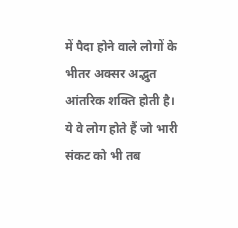में पैदा होने वाले लोगों के भीतर अक्सर अद्भुत आंतरिक शक्ति होती है। ये वे लोग होते हैं जो भारी संकट को भी तब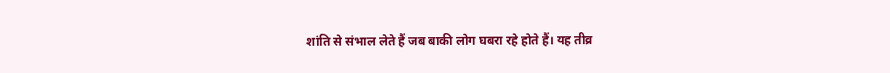शांति से संभाल लेते हैं जब बाकी लोग घबरा रहे होते हैं। यह तीव्र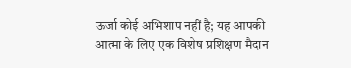ऊर्जा कोई अभिशाप नहीं है; यह आपकी आत्मा के लिए एक विशेष प्रशिक्षण मैदान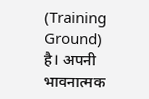(Training Ground) है। अपनी भावनात्मक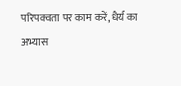परिपक्वता पर काम करें, धैर्य का अभ्यास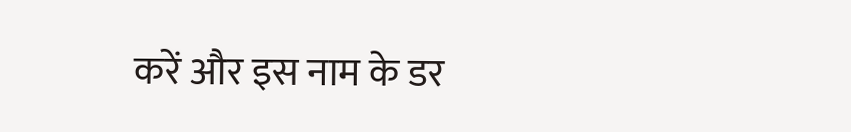करें और इस नाम के डर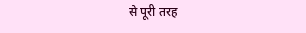से पूरी तरह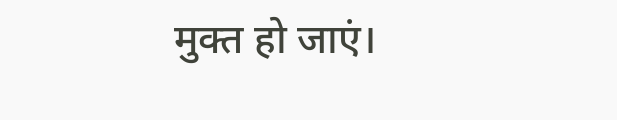मुक्त हो जाएं।